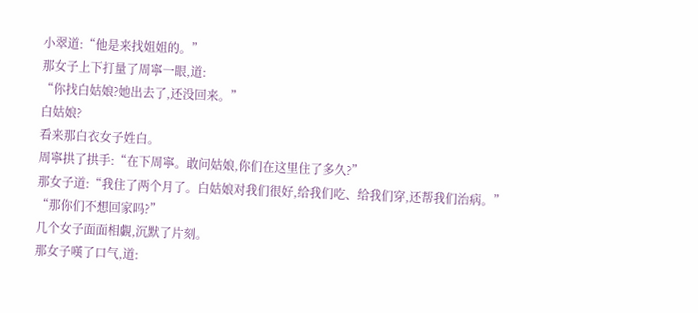小翠道:“他是来找姐姐的。”
那女子上下打量了周寧一眼,道:
“你找白姑娘?她出去了,还没回来。”
白姑娘?
看来那白衣女子姓白。
周寧拱了拱手:“在下周寧。敢问姑娘,你们在这里住了多久?”
那女子道:“我住了两个月了。白姑娘对我们很好,给我们吃、给我们穿,还帮我们治病。”
“那你们不想回家吗?”
几个女子面面相覷,沉默了片刻。
那女子嘆了口气,道: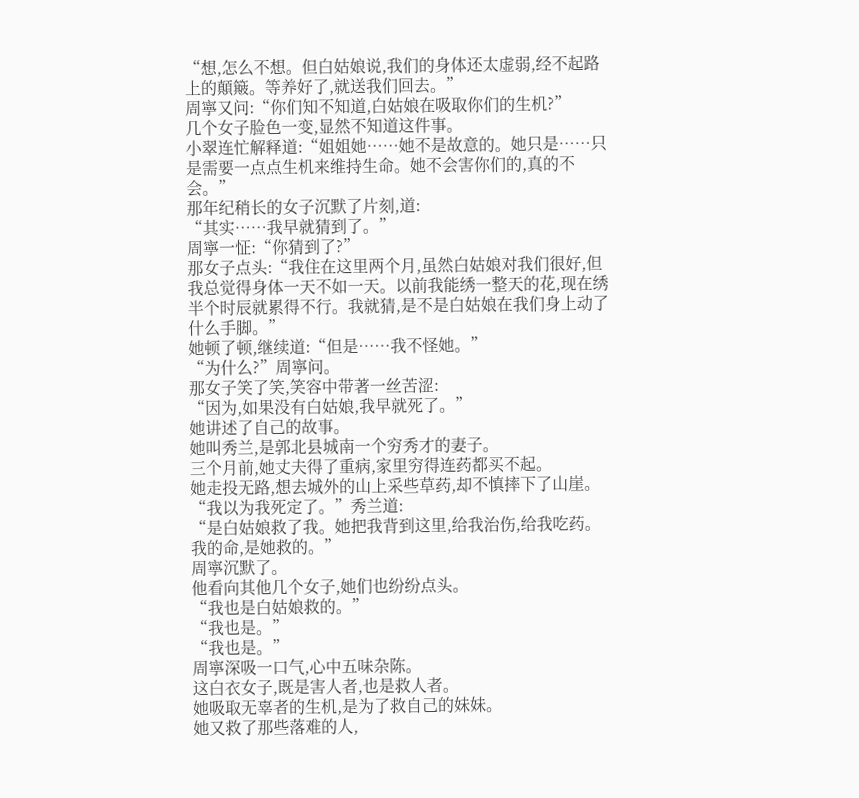“想,怎么不想。但白姑娘说,我们的身体还太虚弱,经不起路上的顛簸。等养好了,就送我们回去。”
周寧又问:“你们知不知道,白姑娘在吸取你们的生机?”
几个女子脸色一变,显然不知道这件事。
小翠连忙解释道:“姐姐她……她不是故意的。她只是……只是需要一点点生机来维持生命。她不会害你们的,真的不会。”
那年纪稍长的女子沉默了片刻,道:
“其实……我早就猜到了。”
周寧一怔:“你猜到了?”
那女子点头:“我住在这里两个月,虽然白姑娘对我们很好,但我总觉得身体一天不如一天。以前我能绣一整天的花,现在绣半个时辰就累得不行。我就猜,是不是白姑娘在我们身上动了什么手脚。”
她顿了顿,继续道:“但是……我不怪她。”
“为什么?”周寧问。
那女子笑了笑,笑容中带著一丝苦涩:
“因为,如果没有白姑娘,我早就死了。”
她讲述了自己的故事。
她叫秀兰,是郭北县城南一个穷秀才的妻子。
三个月前,她丈夫得了重病,家里穷得连药都买不起。
她走投无路,想去城外的山上采些草药,却不慎摔下了山崖。
“我以为我死定了。”秀兰道:
“是白姑娘救了我。她把我背到这里,给我治伤,给我吃药。我的命,是她救的。”
周寧沉默了。
他看向其他几个女子,她们也纷纷点头。
“我也是白姑娘救的。”
“我也是。”
“我也是。”
周寧深吸一口气,心中五味杂陈。
这白衣女子,既是害人者,也是救人者。
她吸取无辜者的生机,是为了救自己的妹妹。
她又救了那些落难的人,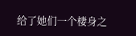给了她们一个棲身之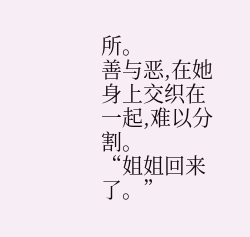所。
善与恶,在她身上交织在一起,难以分割。
“姐姐回来了。”